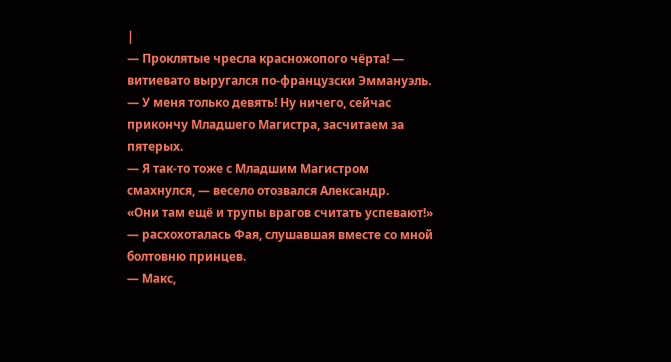|
— Проклятые чресла красножопого чёрта! — витиевато выругался по-французски Эммануэль. — У меня только девять! Ну ничего, сейчас прикончу Младшего Магистра, засчитаем за пятерых.
— Я так-то тоже с Младшим Магистром смахнулся, — весело отозвался Александр.
«Они там ещё и трупы врагов считать успевают!» — расхохоталась Фая, слушавшая вместе со мной болтовню принцев.
— Макс,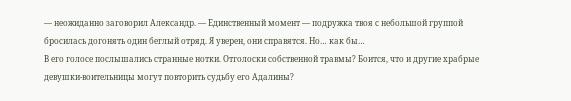— неожиданно заговорил Александр. — Единственный момент — подружка твоя с небольшой группой бросилась догонять один беглый отряд. Я уверен, они справятся. Но… как бы…
В его голосе послышались странные нотки. Отголоски собственной травмы? Боится, что и другие храбрые девушки-воительницы могут повторить судьбу его Адалины?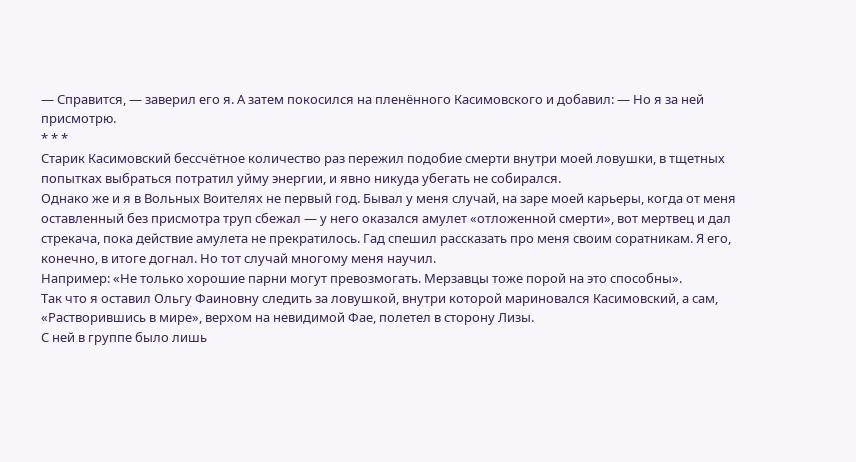— Справится, — заверил его я. А затем покосился на пленённого Касимовского и добавил: — Но я за ней присмотрю.
* * *
Старик Касимовский бессчётное количество раз пережил подобие смерти внутри моей ловушки, в тщетных попытках выбраться потратил уйму энергии, и явно никуда убегать не собирался.
Однако же и я в Вольных Воителях не первый год. Бывал у меня случай, на заре моей карьеры, когда от меня оставленный без присмотра труп сбежал — у него оказался амулет «отложенной смерти», вот мертвец и дал стрекача, пока действие амулета не прекратилось. Гад спешил рассказать про меня своим соратникам. Я его, конечно, в итоге догнал. Но тот случай многому меня научил.
Например: «Не только хорошие парни могут превозмогать. Мерзавцы тоже порой на это способны».
Так что я оставил Ольгу Фаиновну следить за ловушкой, внутри которой мариновался Касимовский, а сам, «Растворившись в мире», верхом на невидимой Фае, полетел в сторону Лизы.
С ней в группе было лишь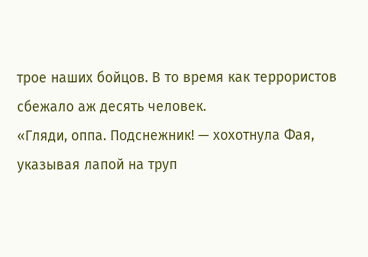трое наших бойцов. В то время как террористов сбежало аж десять человек.
«Гляди, оппа. Подснежник! — хохотнула Фая, указывая лапой на труп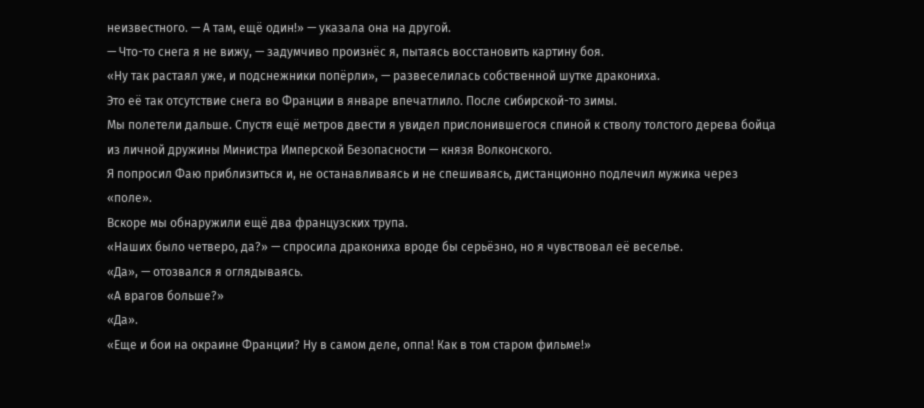неизвестного. — А там, ещё один!» — указала она на другой.
— Что-то снега я не вижу, — задумчиво произнёс я, пытаясь восстановить картину боя.
«Ну так растаял уже, и подснежники попёрли», — развеселилась собственной шутке дракониха.
Это её так отсутствие снега во Франции в январе впечатлило. После сибирской-то зимы.
Мы полетели дальше. Спустя ещё метров двести я увидел прислонившегося спиной к стволу толстого дерева бойца из личной дружины Министра Имперской Безопасности — князя Волконского.
Я попросил Фаю приблизиться и, не останавливаясь и не спешиваясь, дистанционно подлечил мужика через «поле».
Вскоре мы обнаружили ещё два французских трупа.
«Наших было четверо, да?» — спросила дракониха вроде бы серьёзно, но я чувствовал её веселье.
«Да», — отозвался я оглядываясь.
«А врагов больше?»
«Да».
«Еще и бои на окраине Франции? Ну в самом деле, оппа! Как в том старом фильме!»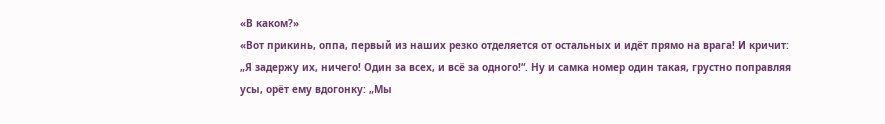«В каком?»
«Вот прикинь, оппа, первый из наших резко отделяется от остальных и идёт прямо на врага! И кричит: „Я задержу их, ничего! Один за всех, и всё за одного!“. Ну и самка номер один такая, грустно поправляя усы, орёт ему вдогонку: „Мы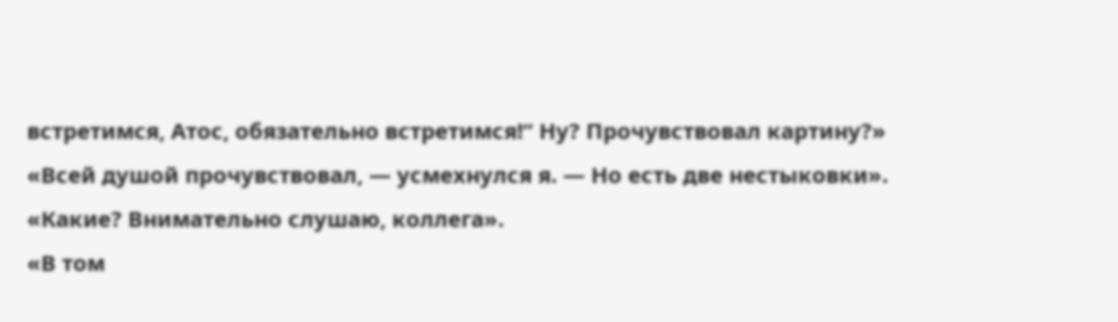встретимся, Атос, обязательно встретимся!“ Ну? Прочувствовал картину?»
«Всей душой прочувствовал, — усмехнулся я. — Но есть две нестыковки».
«Какие? Внимательно слушаю, коллега».
«В том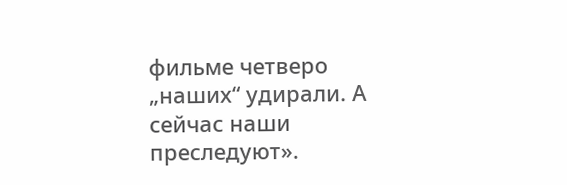фильме четверо „наших“ удирали. А сейчас наши преследуют».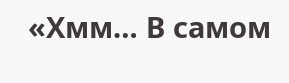«Хмм… В самом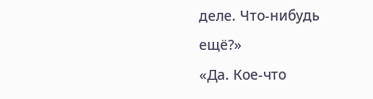деле. Что-нибудь ещё?»
«Да. Кое-что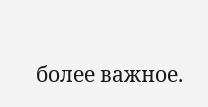более важное.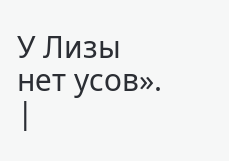У Лизы нет усов». |